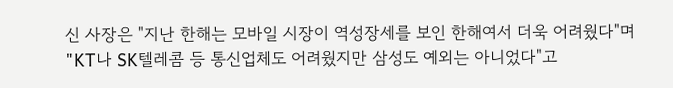신 사장은 "지난 한해는 모바일 시장이 역성장세를 보인 한해여서 더욱 어려웠다"며 "KT나 SK텔레콤 등 통신업체도 어려웠지만 삼성도 예외는 아니었다"고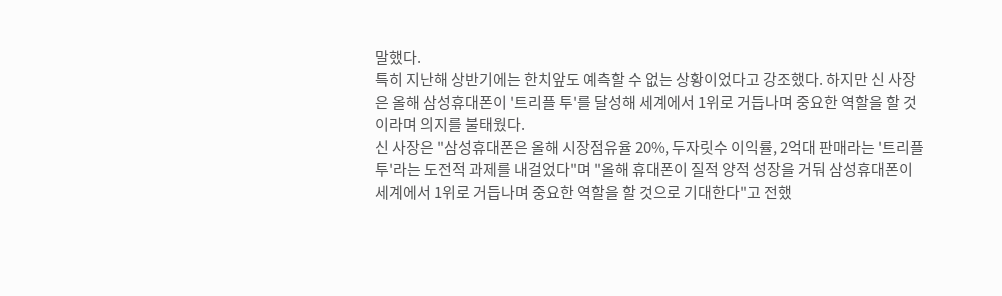말했다.
특히 지난해 상반기에는 한치앞도 예측할 수 없는 상황이었다고 강조했다. 하지만 신 사장은 올해 삼성휴대폰이 '트리플 투'를 달성해 세계에서 1위로 거듭나며 중요한 역할을 할 것이라며 의지를 불태웠다.
신 사장은 "삼성휴대폰은 올해 시장점유율 20%, 두자릿수 이익률, 2억대 판매라는 '트리플 투'라는 도전적 과제를 내걸었다"며 "올해 휴대폰이 질적 양적 성장을 거둬 삼성휴대폰이 세계에서 1위로 거듭나며 중요한 역할을 할 것으로 기대한다"고 전했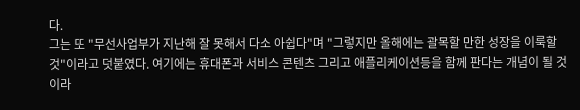다.
그는 또 "무선사업부가 지난해 잘 못해서 다소 아쉽다"며 "그렇지만 올해에는 괄목할 만한 성장을 이룩할 것"이라고 덧붙였다. 여기에는 휴대폰과 서비스 콘텐츠 그리고 애플리케이션등을 함께 판다는 개념이 될 것이라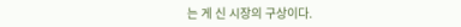는 게 신 시장의 구상이다.